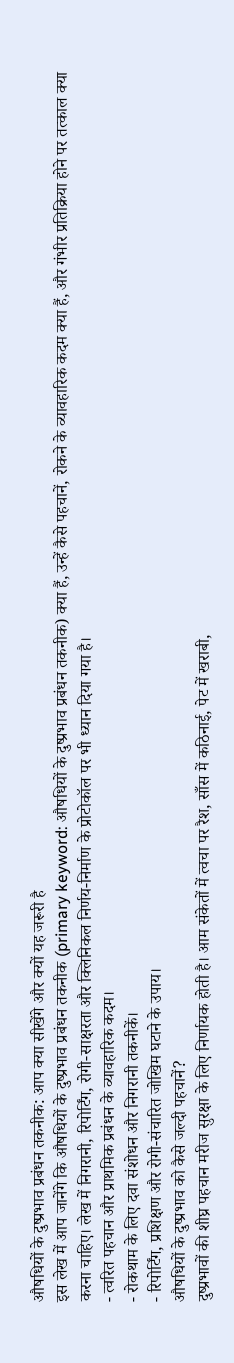औषधियों के दुष्प्रभाव प्रबंधन तकनीक: आप क्या सीखेंगे और क्यों यह जरूरी है
इस लेख में आप जानेंगे कि औषधियों के दुष्प्रभाव प्रबंधन तकनीक (primary keyword: औषधियों के दुष्प्रभाव प्रबंधन तकनीक) क्या हैं, उन्हें कैसे पहचानें, रोकने के व्यावहारिक कदम क्या हैं, और गंभीर प्रतिक्रिया होने पर तत्काल क्या करना चाहिए। लेख में निगरानी, रिपोर्टिंग, रोगी-साक्षरता और क्लिनिकल निर्णय-निर्माण के प्रोटोकॉल पर भी ध्यान दिया गया है।
- त्वरित पहचान और प्राथमिक प्रबंधन के व्यावहारिक कदम।
- रोकथाम के लिए दवा संशोधन और निगरानी तकनीकें।
- रिपोर्टिंग, प्रशिक्षण और रोगी-संचारित जोखिम घटाने के उपाय।
औषधियों के दुष्प्रभाव को कैसे जल्दी पहचानें?
दुष्प्रभावों की शीघ्र पहचान मरीज सुरक्षा के लिए निर्णायक होती है। आम संकेतों में त्वचा पर रैश, साँस में कठिनाई, पेट में खराबी,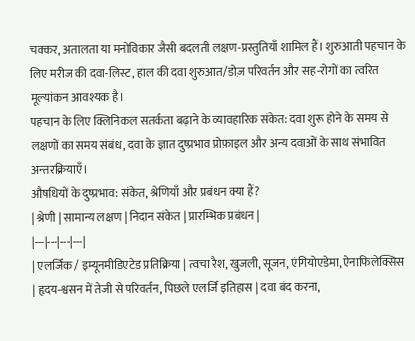चक्कर, अतालता या मनोविकार जैसी बदलती लक्षण-प्रस्तुतियाँ शामिल हैं। शुरुआती पहचान के लिए मरीज की दवा-लिस्ट, हाल की दवा शुरुआत/डोज़ परिवर्तन और सह-रोगों का त्वरित मूल्यांकन आवश्यक है।
पहचान के लिए क्लिनिकल सतर्कता बढ़ाने के व्यावहारिक संकेत: दवा शुरू होने के समय से लक्षणों का समय संबंध, दवा के ज्ञात दुष्प्रभाव प्रोफ़ाइल और अन्य दवाओं के साथ संभावित अन्तरक्रियाएँ।
औषधियों के दुष्प्रभाव: संकेत, श्रेणियाँ और प्रबंधन क्या हैं?
| श्रेणी | सामान्य लक्षण | निदान संकेत | प्रारम्भिक प्रबंधन |
|---|---|---|---|
| एलर्जिक / इम्यूनमीडिएटेड प्रतिक्रिया | त्वचा रैश, खुजली, सूजन, एंगियोएडेमा, ऐनाफिलेक्सिस | हृदय-श्वसन में तेजी से परिवर्तन, पिछले एलर्जि इतिहास | दवा बंद करना,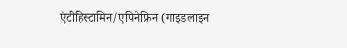एंटीहिस्टामिन/एपिनेफ्रिन (गाइडलाइन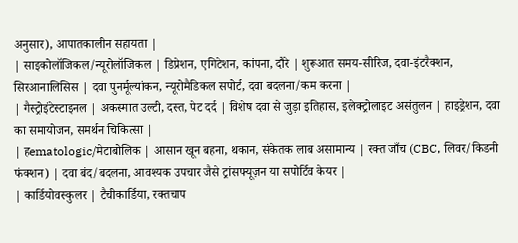अनुसार), आपातकालीन सहायता |
| साइकोलॉजिकल/न्यूरोलॉजिकल | डिप्रेशन, एगिटेशन, कांपना, दौरे | शुरूआत समय-सीरिज, दवा-इंटरैक्शन, सिरआनालिसिस | दवा पुनर्मूल्यांकन, न्यूरोमैडिकल सपोर्ट, दवा बदलना/कम करना |
| गैस्ट्रोइंटेस्टाइनल | अकस्मात उल्टी, दस्त, पेट दर्द | विशेष दवा से जुड़ा इतिहास, इलेक्ट्रोलाइट असंतुलन | हाइड्रेशन, दवा का समायोजन, समर्थन चिकित्सा |
| हematologic/मेटाबोलिक | आसान खून बहना, थकान, संकेतक लाब असामान्य | रक्त जाँच (CBC, लिवर/किडनी फंक्शन) | दवा बंद/बदलना, आवश्यक उपचार जैसे ट्रांसफ्यूज़न या सपोर्टिव केयर |
| कार्डियोवस्कुलर | टैचीकार्डिया, रक्तचाप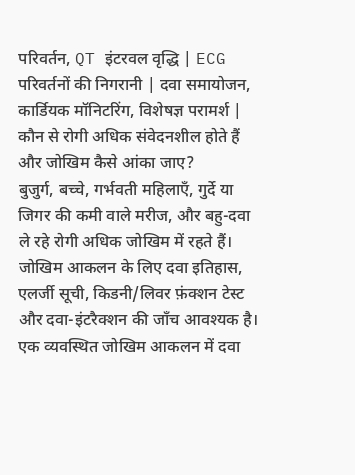परिवर्तन, QT इंटरवल वृद्धि | ECG परिवर्तनों की निगरानी | दवा समायोजन, कार्डियक मॉनिटरिंग, विशेषज्ञ परामर्श |
कौन से रोगी अधिक संवेदनशील होते हैं और जोखिम कैसे आंका जाए?
बुजुर्ग, बच्चे, गर्भवती महिलाएँ, गुर्दे या जिगर की कमी वाले मरीज, और बहु-दवा ले रहे रोगी अधिक जोखिम में रहते हैं। जोखिम आकलन के लिए दवा इतिहास, एलर्जी सूची, किडनी/लिवर फ़ंक्शन टेस्ट और दवा-इंटरैक्शन की जाँच आवश्यक है।
एक व्यवस्थित जोखिम आकलन में दवा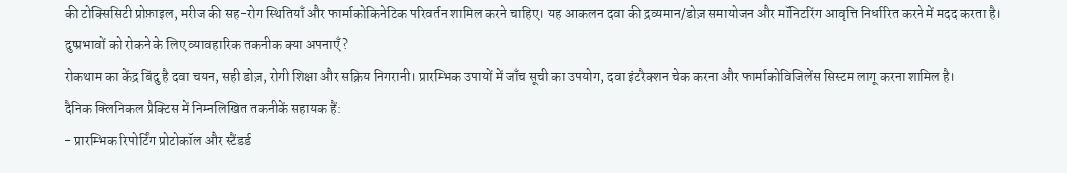की टोक्सिसिटी प्रोफ़ाइल, मरीज की सह-रोग स्थितियाँ और फार्माकोकिनेटिक परिवर्तन शामिल करने चाहिए। यह आकलन दवा की द्रव्यमान/डोज़ समायोजन और मॉनिटरिंग आवृत्ति निर्धारित करने में मदद करता है।
दुष्प्रभावों को रोकने के लिए व्यावहारिक तकनीक क्या अपनाएँ?
रोकथाम का केंद्र बिंदु है दवा चयन, सही डोज़, रोगी शिक्षा और सक्रिय निगरानी। प्रारम्भिक उपायों में जाँच सूची का उपयोग, दवा इंटरैक्शन चेक करना और फार्माकोविजिलेंस सिस्टम लागू करना शामिल है।
दैनिक क्लिनिकल प्रैक्टिस में निम्नलिखित तकनीकें सहायक हैं:
- प्रारम्भिक रिपोर्टिंग प्रोटोकॉल और स्टैंडर्ड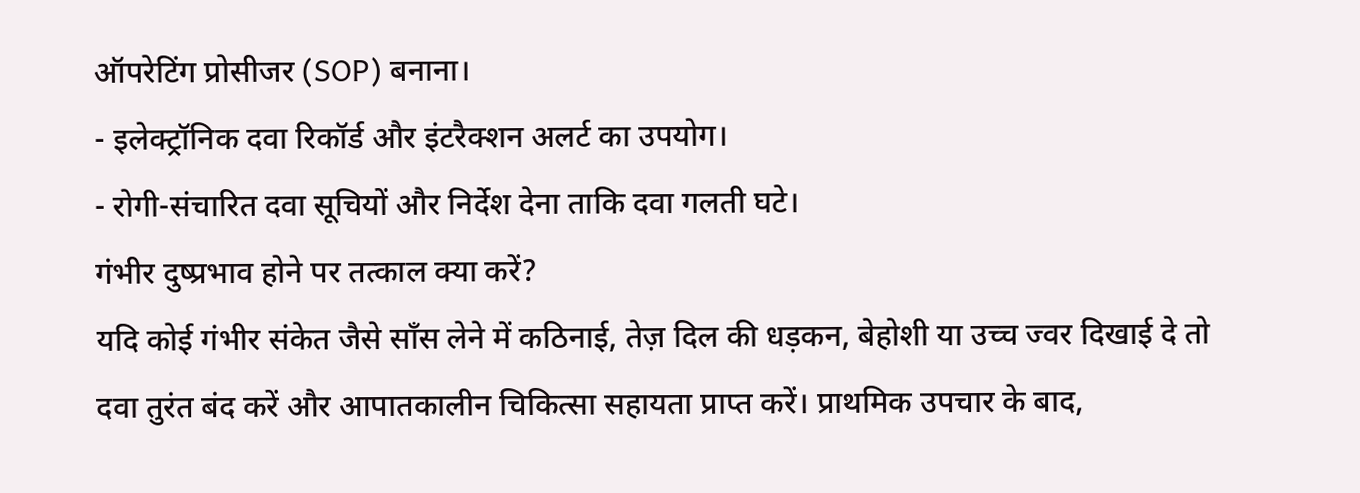ऑपरेटिंग प्रोसीजर (SOP) बनाना।
- इलेक्ट्रॉनिक दवा रिकॉर्ड और इंटरैक्शन अलर्ट का उपयोग।
- रोगी-संचारित दवा सूचियों और निर्देश देना ताकि दवा गलती घटे।
गंभीर दुष्प्रभाव होने पर तत्काल क्या करें?
यदि कोई गंभीर संकेत जैसे साँस लेने में कठिनाई, तेज़ दिल की धड़कन, बेहोशी या उच्च ज्वर दिखाई दे तो दवा तुरंत बंद करें और आपातकालीन चिकित्सा सहायता प्राप्त करें। प्राथमिक उपचार के बाद,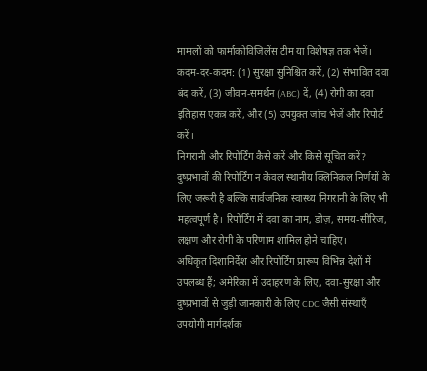मामलों को फार्माकोविजिलेंस टीम या विशेषज्ञ तक भेजें।
कदम-दर-कदम: (1) सुरक्षा सुनिश्चित करें, (2) संभावित दवा बंद करें, (3) जीवन-समर्थन (ABC) दें, (4) रोगी का दवा इतिहास एकत्र करें, और (5) उपयुक्त जांच भेजें और रिपोर्ट करें।
निगरानी और रिपोर्टिंग कैसे करें और किसे सूचित करें?
दुष्प्रभावों की रिपोर्टिंग न केवल स्थानीय क्लिनिकल निर्णयों के लिए जरूरी है बल्कि सार्वजनिक स्वास्थ्य निगरानी के लिए भी महत्वपूर्ण है। रिपोर्टिंग में दवा का नाम, डोज़, समय-सीरिज, लक्षण और रोगी के परिणाम शामिल होने चाहिए।
अधिकृत दिशानिर्देश और रिपोर्टिंग प्रारूप विभिन्न देशों में उपलब्ध हैं; अमेरिका में उदाहरण के लिए, दवा-सुरक्षा और दुष्प्रभावों से जुड़ी जानकारी के लिए CDC जैसी संस्थाएँ उपयोगी मार्गदर्शक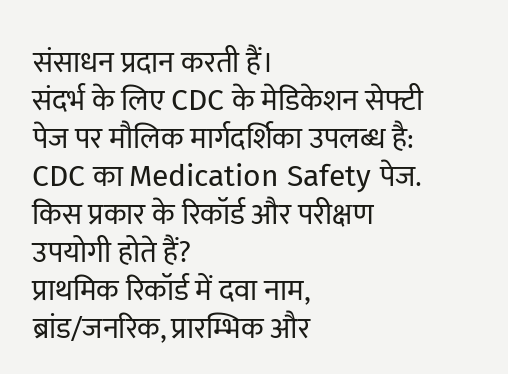संसाधन प्रदान करती हैं।
संदर्भ के लिए CDC के मेडिकेशन सेफ्टी पेज पर मौलिक मार्गदर्शिका उपलब्ध है: CDC का Medication Safety पेज.
किस प्रकार के रिकॉर्ड और परीक्षण उपयोगी होते हैं?
प्राथमिक रिकॉर्ड में दवा नाम, ब्रांड/जनरिक, प्रारम्भिक और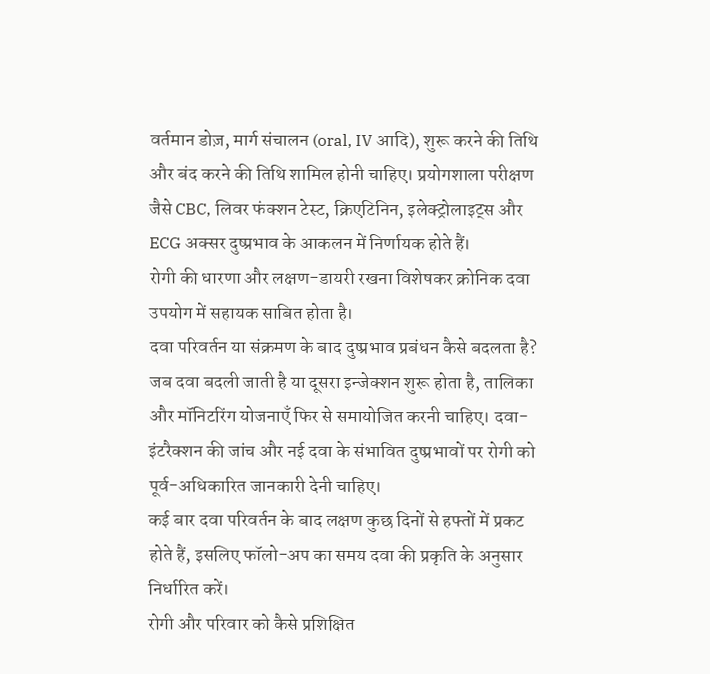वर्तमान डोज़, मार्ग संचालन (oral, IV आदि), शुरू करने की तिथि और बंद करने की तिथि शामिल होनी चाहिए। प्रयोगशाला परीक्षण जैसे CBC, लिवर फंक्शन टेस्ट, क्रिएटिनिन, इलेक्ट्रोलाइट्स और ECG अक्सर दुष्प्रभाव के आकलन में निर्णायक होते हैं।
रोगी की धारणा और लक्षण-डायरी रखना विशेषकर क्रोनिक दवा उपयोग में सहायक साबित होता है।
दवा परिवर्तन या संक्रमण के बाद दुष्प्रभाव प्रबंधन कैसे बदलता है?
जब दवा बदली जाती है या दूसरा इन्जेक्शन शुरू होता है, तालिका और मॉनिटरिंग योजनाएँ फिर से समायोजित करनी चाहिए। दवा-इंटरैक्शन की जांच और नई दवा के संभावित दुष्प्रभावों पर रोगी को पूर्व-अधिकारित जानकारी देनी चाहिए।
कई बार दवा परिवर्तन के बाद लक्षण कुछ दिनों से हफ्तों में प्रकट होते हैं, इसलिए फॉलो-अप का समय दवा की प्रकृति के अनुसार निर्धारित करें।
रोगी और परिवार को कैसे प्रशिक्षित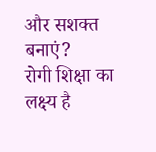और सशक्त बनाएं?
रोगी शिक्षा का लक्ष्य है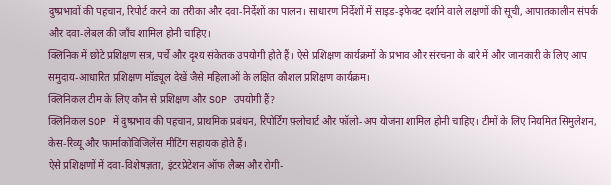दुष्प्रभावों की पहचान, रिपोर्ट करने का तरीका और दवा-निर्देशों का पालन। साधारण निर्देशों में साइड-इफेक्ट दर्शाने वाले लक्षणों की सूची, आपातकालीन संपर्क और दवा-लेबल की जाँच शामिल होनी चाहिए।
क्लिनिक में छोटे प्रशिक्षण सत्र, पर्चे और दृश्य संकेतक उपयोगी होते हैं। ऐसे प्रशिक्षण कार्यक्रमों के प्रभाव और संरचना के बारे में और जानकारी के लिए आप समुदाय-आधारित प्रशिक्षण मॉड्यूल देखें जैसे महिलाओं के लक्षित कौशल प्रशिक्षण कार्यक्रम।
क्लिनिकल टीम के लिए कौन से प्रशिक्षण और SOP उपयोगी हैं?
क्लिनिकल SOP में दुष्प्रभाव की पहचान, प्राथमिक प्रबंधन, रिपोर्टिंग फ़्लोचार्ट और फॉलो-अप योजना शामिल होनी चाहिए। टीमों के लिए नियमित सिमुलेशन, केस-रिव्यू और फार्माकोविजिलेंस मीटिंग सहायक होते हैं।
ऐसे प्रशिक्षणों में दवा-विशेषज्ञता, इंटरप्रेटेशन ऑफ लैब्स और रोगी-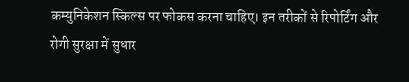कम्युनिकेशन स्किल्स पर फोकस करना चाहिए। इन तरीकों से रिपोर्टिंग और रोगी सुरक्षा में सुधार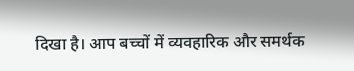दिखा है। आप बच्चों में व्यवहारिक और समर्थक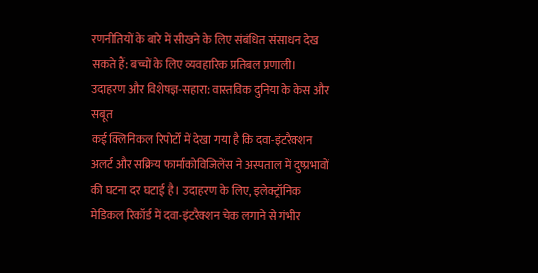रणनीतियों के बारे में सीखने के लिए संबंधित संसाधन देख सकते हैं: बच्चों के लिए व्यवहारिक प्रतिबल प्रणाली।
उदाहरण और विशेषज्ञ-सहारा: वास्तविक दुनिया के केस और सबूत
कई क्लिनिकल रिपोर्टों में देखा गया है कि दवा-इंटरैक्शन अलर्ट और सक्रिय फार्माकोविजिलेंस ने अस्पताल में दुष्प्रभावों की घटना दर घटाई है। उदाहरण के लिए, इलेक्ट्रॉनिक मेडिकल रिकॉर्ड में दवा-इंटरैक्शन चेक लगाने से गंभीर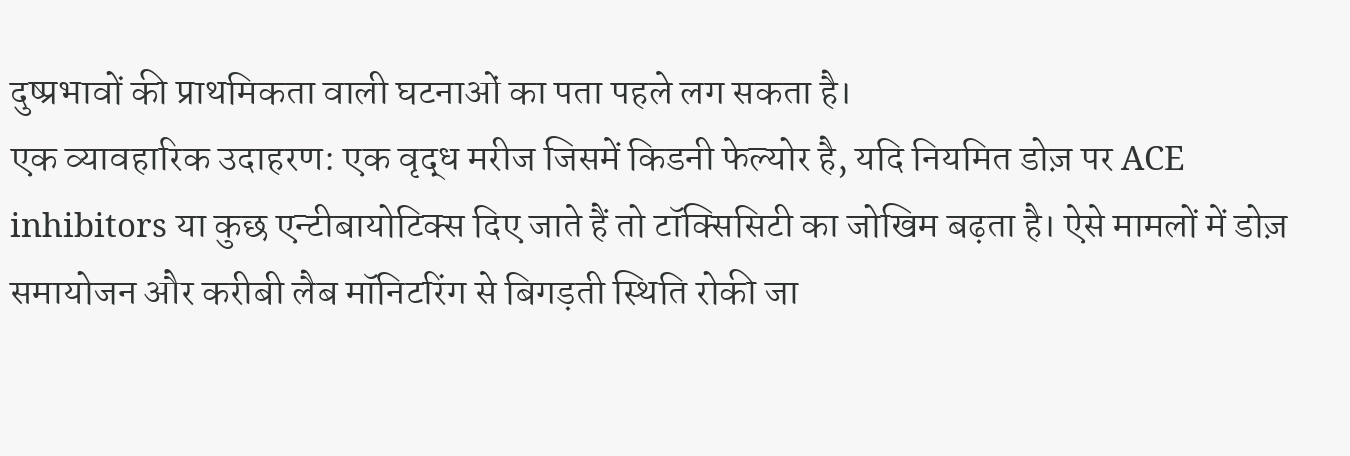दुष्प्रभावों की प्राथमिकता वाली घटनाओं का पता पहले लग सकता है।
एक व्यावहारिक उदाहरण: एक वृद्ध मरीज जिसमें किडनी फेल्योर है, यदि नियमित डोज़ पर ACE inhibitors या कुछ एन्टीबायोटिक्स दिए जाते हैं तो टॉक्सिसिटी का जोखिम बढ़ता है। ऐसे मामलों में डोज़ समायोजन और करीबी लैब मॉनिटरिंग से बिगड़ती स्थिति रोकी जा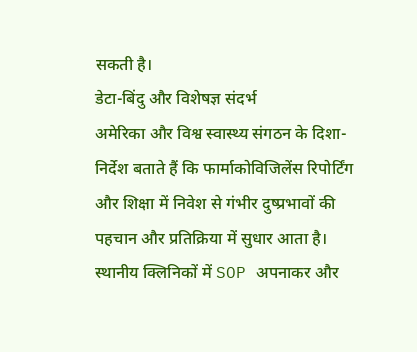सकती है।
डेटा-बिंदु और विशेषज्ञ संदर्भ
अमेरिका और विश्व स्वास्थ्य संगठन के दिशा-निर्देश बताते हैं कि फार्माकोविजिलेंस रिपोर्टिंग और शिक्षा में निवेश से गंभीर दुष्प्रभावों की पहचान और प्रतिक्रिया में सुधार आता है। स्थानीय क्लिनिकों में SOP अपनाकर और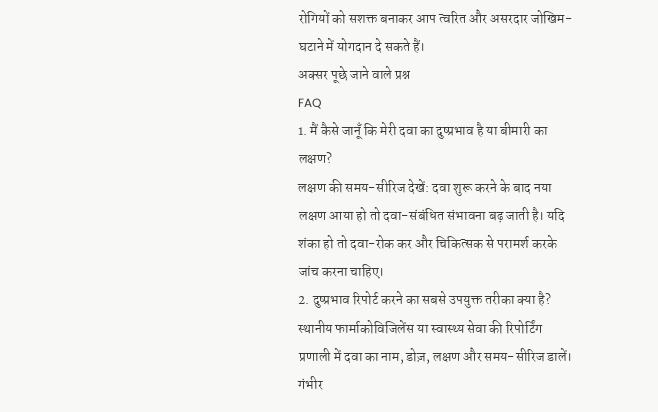रोगियों को सशक्त बनाकर आप त्वरित और असरदार जोखिम-घटाने में योगदान दे सकते हैं।
अक्सर पूछे जाने वाले प्रश्न
FAQ
1. मैं कैसे जानूँ कि मेरी दवा का दुष्प्रभाव है या बीमारी का लक्षण?
लक्षण की समय-सीरिज देखें: दवा शुरू करने के बाद नया लक्षण आया हो तो दवा-संबंधित संभावना बढ़ जाती है। यदि शंका हो तो दवा-रोक कर और चिकित्सक से परामर्श करके जांच करना चाहिए।
2. दुष्प्रभाव रिपोर्ट करने का सबसे उपयुक्त तरीका क्या है?
स्थानीय फार्माकोविजिलेंस या स्वास्थ्य सेवा की रिपोर्टिंग प्रणाली में दवा का नाम, डोज़, लक्षण और समय-सीरिज डालें। गंभीर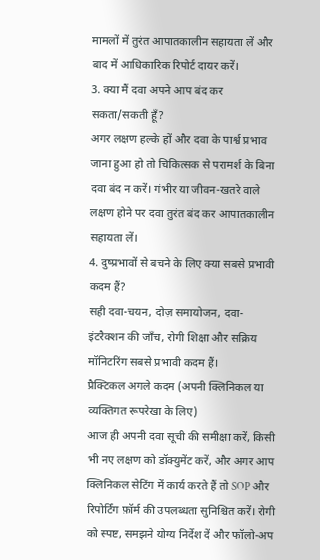मामलों में तुरंत आपातकालीन सहायता लें और बाद में आधिकारिक रिपोर्ट दायर करें।
3. क्या मैं दवा अपने आप बंद कर सकता/सकती हूँ?
अगर लक्षण हल्के हों और दवा के पार्श्व प्रभाव जाना हुआ हो तो चिकित्सक से परामर्श के बिना दवा बंद न करें। गंभीर या जीवन-खतरे वाले लक्षण होने पर दवा तुरंत बंद कर आपातकालीन सहायता लें।
4. दुष्प्रभावों से बचने के लिए क्या सबसे प्रभावी कदम हैं?
सही दवा-चयन, दोज़ समायोजन, दवा-इंटरैक्शन की जाँच, रोगी शिक्षा और सक्रिय मॉनिटरिंग सबसे प्रभावी कदम हैं।
प्रैक्टिकल अगले कदम (अपनी क्लिनिकल या व्यक्तिगत रूपरेखा के लिए)
आज ही अपनी दवा सूची की समीक्षा करें, किसी भी नए लक्षण को डॉक्युमेंट करें, और अगर आप क्लिनिकल सेटिंग में कार्य करते हैं तो SOP और रिपोर्टिंग फ़ॉर्म की उपलब्धता सुनिश्चित करें। रोगी को स्पष्ट, समझने योग्य निर्देश दें और फॉलो-अप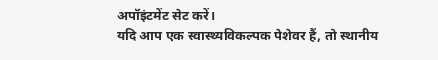अपॉइंटमेंट सेट करें।
यदि आप एक स्वास्थ्यविकल्पक पेशेवर हैं, तो स्थानीय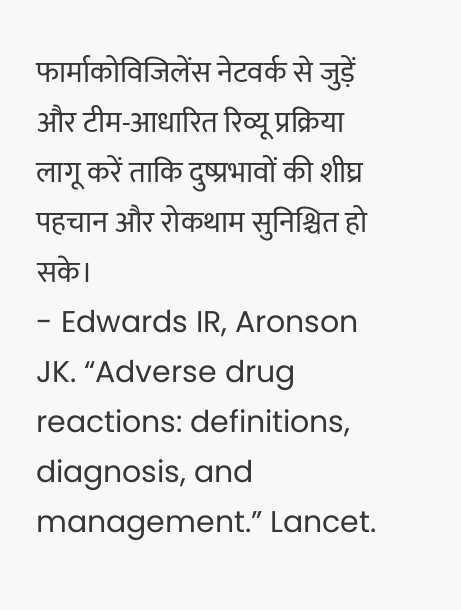फार्माकोविजिलेंस नेटवर्क से जुड़ें और टीम-आधारित रिव्यू प्रक्रिया लागू करें ताकि दुष्प्रभावों की शीघ्र पहचान और रोकथाम सुनिश्चित हो सके।
- Edwards IR, Aronson JK. “Adverse drug reactions: definitions, diagnosis, and management.” Lancet.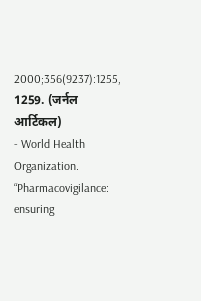2000;356(9237):1255, 1259. (जर्नल आर्टिकल)
- World Health Organization. “Pharmacovigilance: ensuring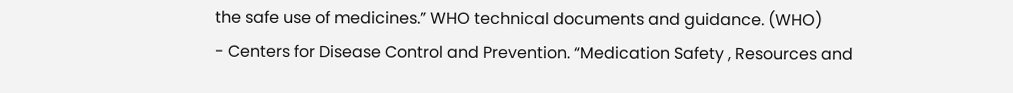the safe use of medicines.” WHO technical documents and guidance. (WHO)
- Centers for Disease Control and Prevention. “Medication Safety , Resources and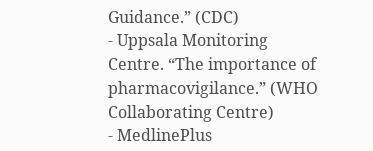Guidance.” (CDC)
- Uppsala Monitoring Centre. “The importance of pharmacovigilance.” (WHO Collaborating Centre)
- MedlinePlus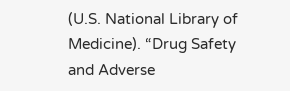(U.S. National Library of Medicine). “Drug Safety and Adverse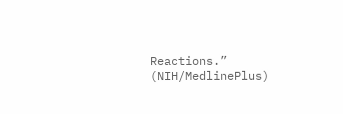Reactions.” (NIH/MedlinePlus)